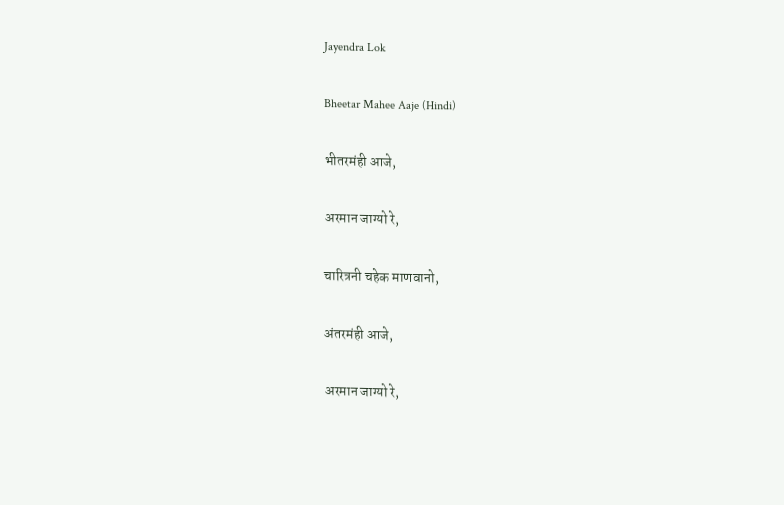Jayendra Lok

Bheetar Mahee Aaje (Hindi)

भीतरमंही आजे,

अरमान जाग्यो रे,

चारित्रनी चहेक माणवानो,

अंतरमंही आजे,

अरमान जाग्यो रे,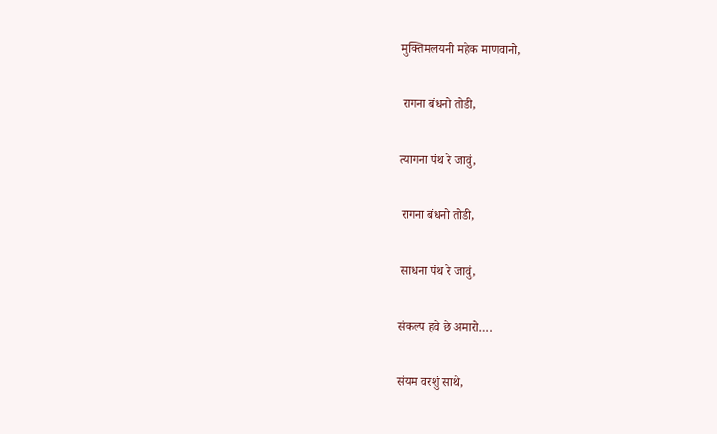मुक्तिमलयनी महेक माणवानो,

 रागना बंधनो तोडी,

त्यागना पंथ रे जावुं,

 रागना बंधनो तोडी,

 साधना पंथ रे जावुं,

संकल्प हवे छे अमारो….

संयम वरशुं साथे,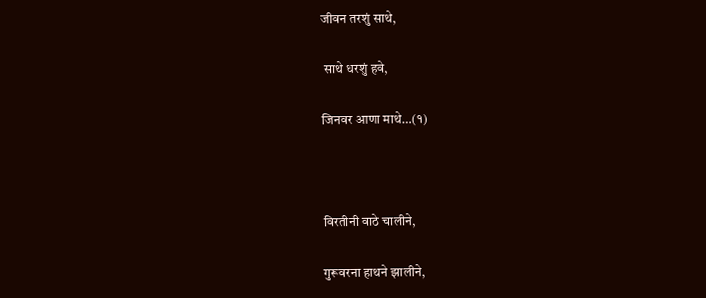जीवन तरशुं साथे,

 साथे धरशुं हवे,

जिनवर आणा माथे…(१)



विरतीनी वाठे चालीने,

गुरूवरना हाथने झालीने,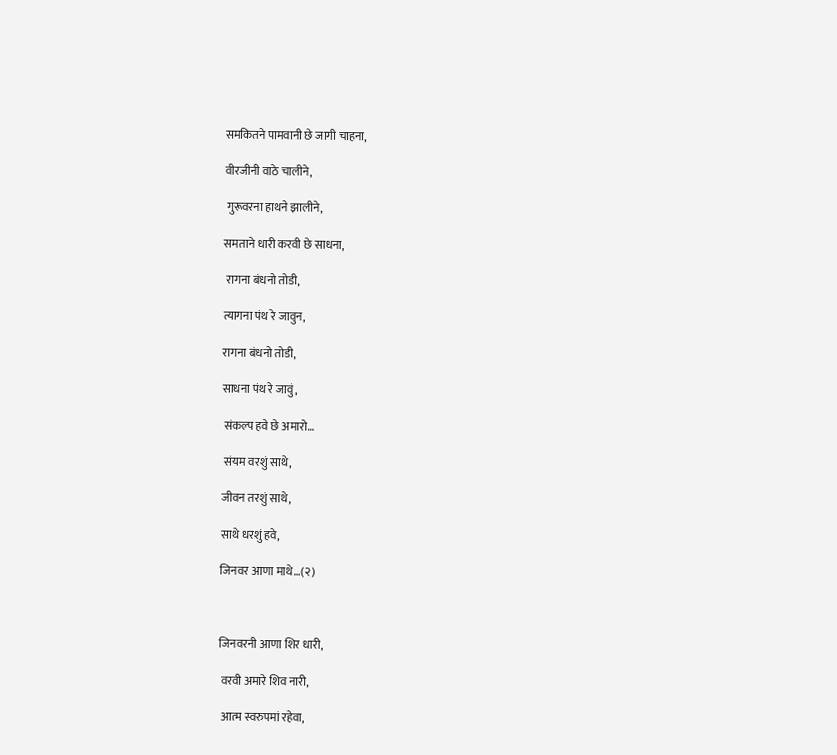समकितने पामवानी छे जागी चाहना,

वीरजीनी वाठे चालीने,

 गुरूवरना हाथने झालीने,

समताने धारी करवी छे साधना,

 रागना बंधनो तोडी,

त्यागना पंथ रे जावुन,

रागना बंधनो तोडी,

साधना पंथ रे जावुं,

 संकल्प हवे छे अमारो…

 संयम वरशुं साथे,

जीवन तरशुं साथे,

साथे धरशुं हवे,

जिनवर आणा माथे…(२)



जिनवरनी आणा शिर धारी,

 वरवी अमारे शिव नारी,

 आत्म स्वरुपमां रहेवा,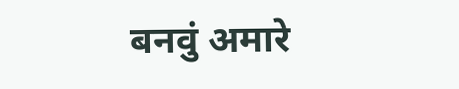बनवुं अमारे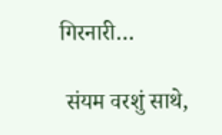गिरनारी…

 संयम वरशुं साथे,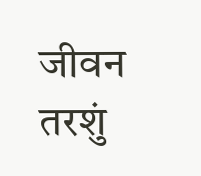जीवन तरशुं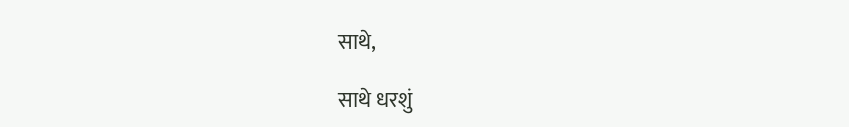साथे,

साथे धरशुं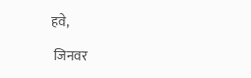हवे,

 जिनवर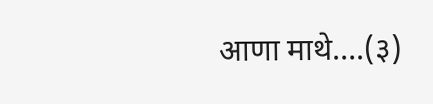आणा माथे….(३)